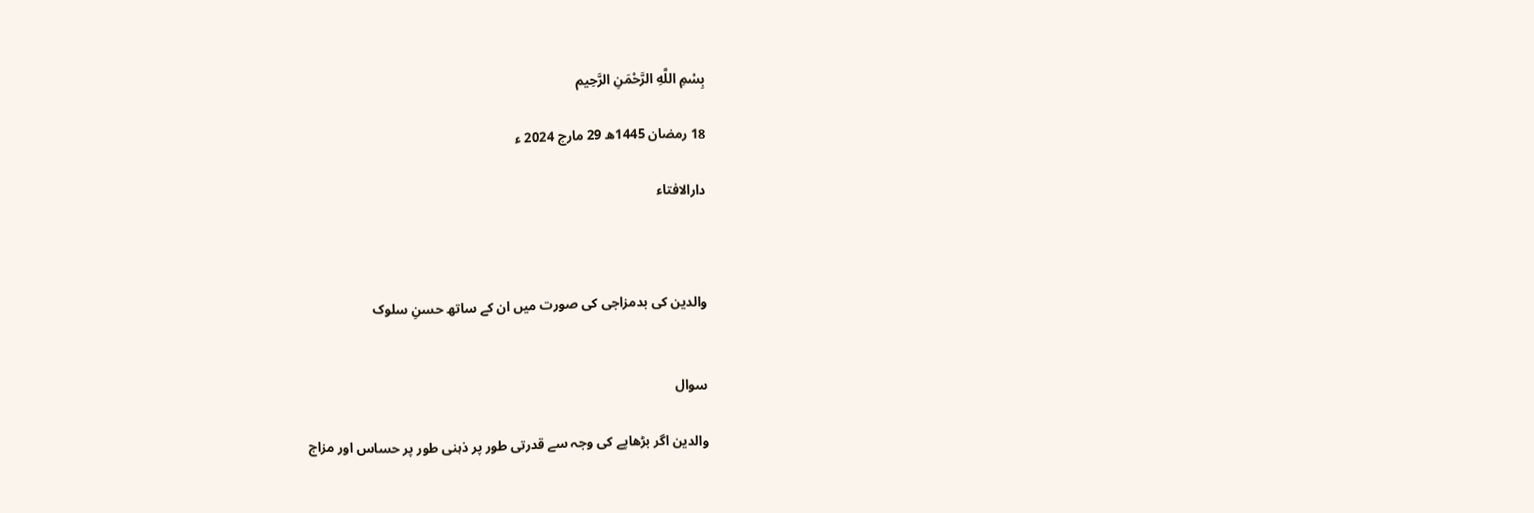بِسْمِ اللَّهِ الرَّحْمَنِ الرَّحِيم

18 رمضان 1445ھ 29 مارچ 2024 ء

دارالافتاء



والدین کی بدمزاجی کی صورت میں ان کے ساتھ حسنِ سلوک


سوال

والدین اگر بڑھاپے کی وجہ سے قدرتی طور پر ذہنی طور پر حساس اور مزاج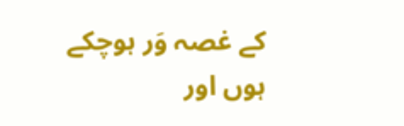کے غصہ وَر ہوچکے ہوں اور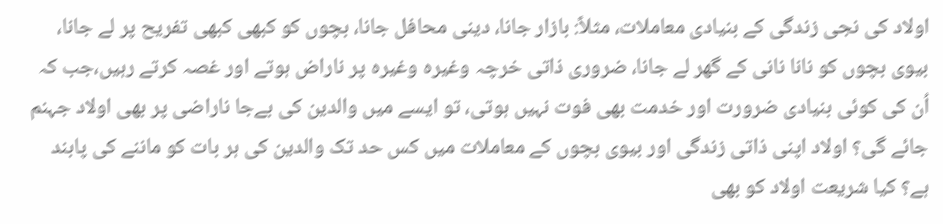اولاد کی نجی زندگی کے بنیادی معاملات، مثلاً: بازار جانا، دینی محافل جانا، بچوں کو کبھی کبھی تفریح پر لے جانا، بیوی بچوں کو نانا نانی کے گھر لے جانا، ضروری ذاتی خرچہ وغیرہ وغیرہ پر ناراض ہوتے اور غصہ کرتے رہیں،جب کہ اُن کی کوئی بنیادی ضرورت اور خدمت بھی فوت نہیں ہوتی، تو ایسے میں والدین کی بےجا ناراضی پر بھی اولاد جہنم جائے گی؟ اولاد اپنی ذاتی زندگی اور بیوی بچوں کے معاملات میں کس حد تک والدین کی ہر بات کو ماننے کی پابند ہے؟ کیا شریعت اولاد کو بھی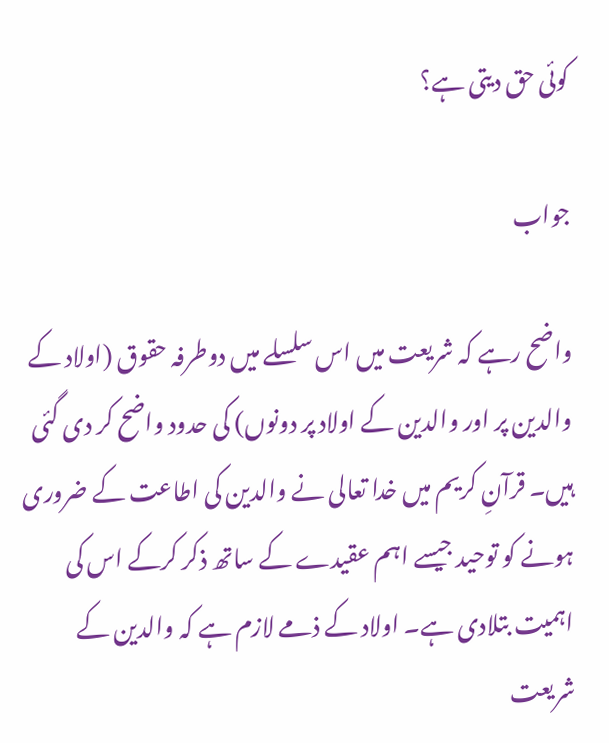کوئی حق دیتی ہے؟

جواب

واضح رہے کہ شریعت میں اس سلسلے میں دوطرفہ حقوق (اولاد کے والدین پر اور والدین کے اولاد پر دونوں) کی حدود واضح کر دی گئی ہیں۔ قرآنِ کریم میں خدا تعالی نے والدین کی اطاعت کے ضروری ہونے کو توحید جیسے اہم عقیدے کے ساتھ ذکر کرکے اس کی اہمیت بتلادی ہے۔ اولاد کے ذمے لازم ہے کہ والدین کے شریعت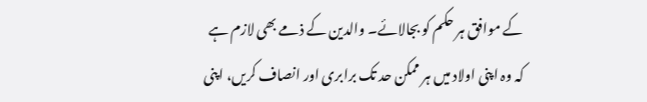کے موافق ہر حکم کو بجالائے۔ والدین کے ذمے بھی لازم ہے کہ وہ اپنی اولاد میں ہر ممکن حد تک برابری اور انصاف کریں، اپنی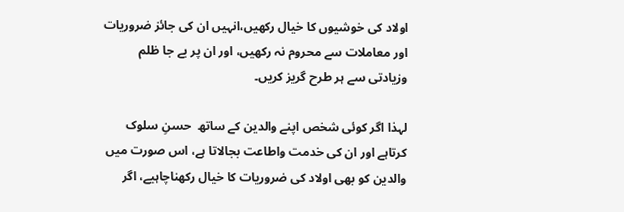اولاد کی خوشیوں کا خیال رکھیں،انہیں ان کی جائز ضروریات  اور معاملات سے محروم نہ رکھیں، اور ان پر بے جا ظلم وزیادتی سے ہر طرح گریز کریں۔

لہذا اگر کوئی شخص اپنے والدین کے ساتھ  حسنِ سلوک کرتاہے اور ان کی خدمت واطاعت بجالاتا ہے، اس صورت میں والدین کو بھی اولاد کی ضروریات کا خیال رکھناچاہیے، اگر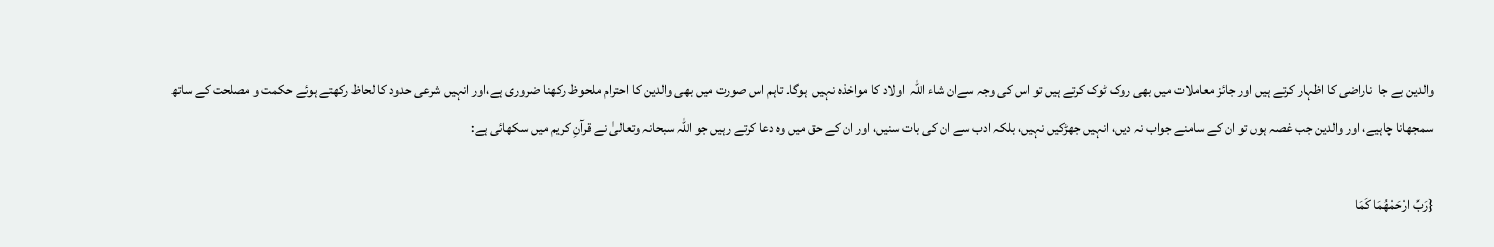والدین بے جا  ناراضی کا اظہار کرتے ہیں اور جائز معاملات میں بھی روک ٹوک کرتے ہیں تو اس کی وجہ سےان شاء اللہ  اولاد کا مواخذہ نہیں  ہوگا۔ تاہم اس صورت میں بھی والدین کا احترام ملحوظ رکھنا ضروری ہے،اور انہیں شرعی حدود کا لحاظ رکھتے ہوئے حکمت و مصلحت کے ساتھ سمجھانا چاہیے، اور والدین جب غصہ ہوں تو ان کے سامنے جواب نہ دیں، انہیں جھڑکیں نہیں، بلکہ ادب سے ان کی بات سنیں، اور ان کے حق میں وہ دعا کرتے رہیں جو اللہ سبحانہ وتعالیٰ نے قرآنِ کریم میں سکھائی ہے:

{رَبِّ ارْحَمْهُمَا کَمَا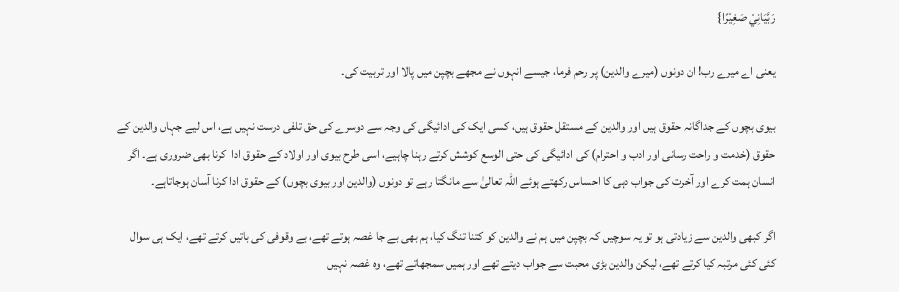رَبَّیَانِيْ صَغِیْرًا}

یعنی اے میرے رب! ان دونوں (میرے والدین) پر رحم فرما، جیسے انہوں نے مجھے بچپن میں پالا اور تربیت کی۔

بیوی بچوں کے جداگانہ حقوق ہیں اور والدین کے مستقل حقوق ہیں، کسی ایک کی ادائیگی کی وجہ سے دوسرے کی حق تلفی درست نہیں ہے، اس لیے جہاں والدین کے حقوق (خدمت و راحت رسانی اور ادب و احترام) کی ادائیگی کی حتی الوسع کوشش کرتے رہنا چاہیے، اسی طرح بیوی اور اولاد کے حقوق ادا  کرنا بھی ضروری ہے۔ اگر انسان ہمت کرے اور آخرت کی جواب دہی کا احساس رکھتے ہوئے اللہ تعالیٰ سے مانگتا رہے تو دونوں (والدین اور بیوی بچوں) کے حقوق ادا کرنا آسان ہوجاتاہے۔

اگر کبھی والدین سے زیادتی ہو تو یہ سوچیں کہ بچپن میں ہم نے والدین کو کتنا تنگ کیا، ہم بھی بے جا غصہ ہوتے تھے، بے وقوفی کی باتیں کرتے تھے، ایک ہی سوال کئی کئی مرتبہ کیا کرتے تھے، لیکن والدین بڑی محبت سے جواب دیتے تھے اور ہمیں سمجھاتے تھے، وہ غصہ نہیں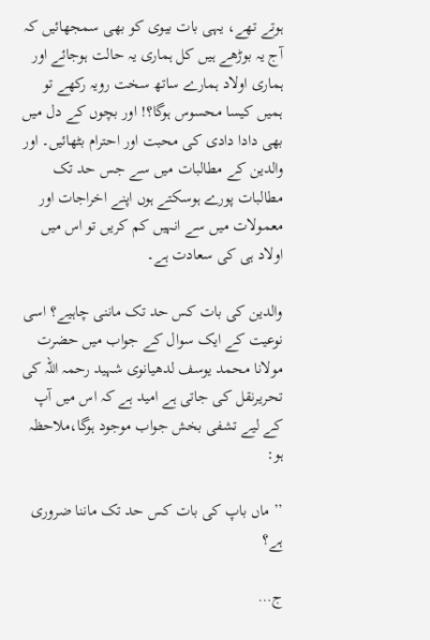ہوتے تھے، یہی بات بیوی کو بھی سمجھائیں کہ آج یہ بوڑھے ہیں کل ہماری یہ حالت ہوجائے اور ہماری اولاد ہمارے ساتھ سخت رویہ رکھے تو ہمیں کیسا محسوس ہوگا؟! اور بچوں کے دل میں بھی دادا دادی کی محبت اور احترام بٹھائیں۔ اور والدین کے مطالبات میں سے جس حد تک مطالبات پورے ہوسکتے ہوں اپنے اخراجات اور معمولات میں سے انہیں کم کریں تو اس میں اولاد ہی کی سعادت ہے۔

والدین کی بات کس حد تک ماننی چاہیے؟ اسی نوعیت کے ایک سوال کے جواب میں حضرت مولانا محمد یوسف لدھیانوی شہید رحمہ اللہ کی تحریرنقل کی جاتی ہے امید ہے کہ اس میں آپ کے لیے تشفی بخش جواب موجود ہوگا،ملاحظہ ہو:

’’ ماں باپ کی بات کس حد تک ماننا ضروری ہے؟

ج…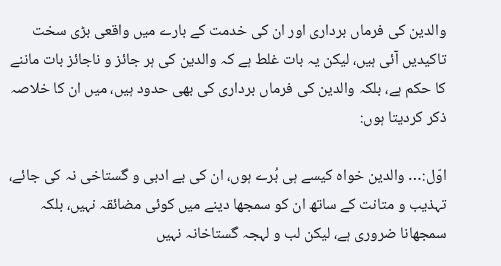والدین کی فرماں برداری اور ان کی خدمت کے بارے میں واقعی بڑی سخت تاکیدیں آئی ہیں، لیکن یہ بات غلط ہے کہ والدین کی ہر جائز و ناجائز بات ماننے کا حکم ہے، بلکہ والدین کی فرماں برداری کی بھی حدود ہیں، میں ان کا خلاصہ ذکر کردیتا ہوں:

اوّل:… والدین خواہ کیسے ہی بُرے ہوں، ان کی بے ادبی و گستاخی نہ کی جائے، تہذیب و متانت کے ساتھ ان کو سمجھا دینے میں کوئی مضائقہ نہیں، بلکہ سمجھانا ضروری ہے، لیکن لب و لہجہ گستاخانہ نہیں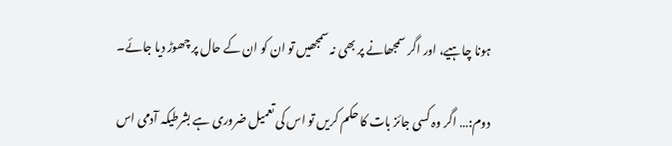ہونا چاہیے، اور اگر سمجھانے پر بھی نہ سمجھیں تو ان کو ان کے حال پر چھوڑ دیا جائے۔

دوم:… اگر وہ کسی جائز بات کا حکم کریں تو اس کی تعمیل ضروری ہے بشرطیکہ آدمی اس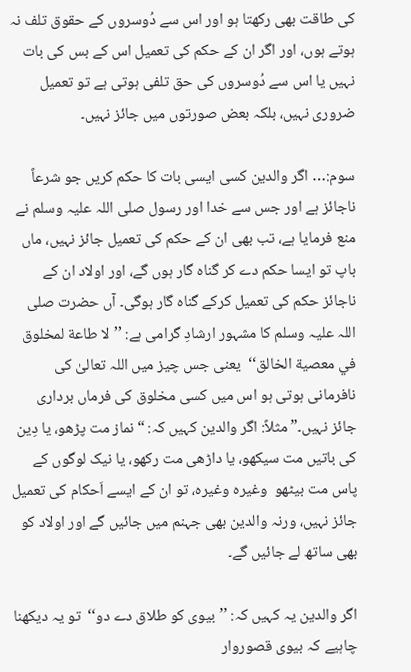کی طاقت بھی رکھتا ہو اور اس سے دُوسروں کے حقوق تلف نہ ہوتے ہوں، اور اگر ان کے حکم کی تعمیل اس کے بس کی بات نہیں یا اس سے دُوسروں کی حق تلفی ہوتی ہے تو تعمیل ضروری نہیں، بلکہ بعض صورتوں میں جائز نہیں۔

سوم:… اگر والدین کسی ایسی بات کا حکم کریں جو شرعاً ناجائز ہے اور جس سے خدا اور رسول صلی اللہ علیہ وسلم نے منع فرمایا ہے، تب بھی ان کے حکم کی تعمیل جائز نہیں، ماں باپ تو ایسا حکم دے کر گناہ گار ہوں گے، اور اولاد ان کے ناجائز حکم کی تعمیل کرکے گناہ گار ہوگی۔ آں حضرت صلی اللہ علیہ وسلم کا مشہور ارشادِ گرامی ہے: ’’لا طاعة لمخلوق في معصیة الخالق‘‘  یعنی جس چیز میں اللہ تعالیٰ کی نافرمانی ہوتی ہو اس میں کسی مخلوق کی فرماں برداری جائز نہیں۔” مثلاً: اگر والدین کہیں کہ: “نماز مت پڑھو، یا دِین کی باتیں مت سیکھو، یا داڑھی مت رکھو، یا نیک لوگوں کے پاس مت بیٹھو  وغیرہ وغیرہ، تو ان کے ایسے اَحکام کی تعمیل جائز نہیں، ورنہ والدین بھی جہنم میں جائیں گے اور اولاد کو بھی ساتھ لے جائیں گے۔

اگر والدین یہ کہیں کہ: ’’بیوی کو طلاق دے دو‘‘  تو یہ دیکھنا چاہیے کہ بیوی قصوروار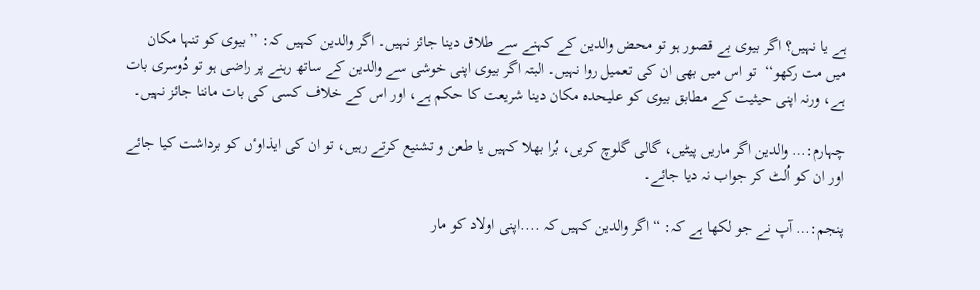ہے یا نہیں؟ اگر بیوی بے قصور ہو تو محض والدین کے کہنے سے طلاق دینا جائز نہیں۔ اگر والدین کہیں کہ: ’’بیوی کو تنہا مکان میں مت رکھو‘‘  تو اس میں بھی ان کی تعمیل روا نہیں۔ البتہ اگر بیوی اپنی خوشی سے والدین کے ساتھ رہنے پر راضی ہو تو دُوسری بات ہے، ورنہ اپنی حیثیت کے مطابق بیوی کو علیحدہ مکان دینا شریعت کا حکم ہے، اور اس کے خلاف کسی کی بات ماننا جائز نہیں۔

چہارم:… والدین اگر ماریں پیٹیں، گالی گلوچ کریں، بُرا بھلا کہیں یا طعن و تشنیع کرتے رہیں، تو ان کی ایذاوٴں کو برداشت کیا جائے اور ان کو اُلٹ کر جواب نہ دیا جائے۔

پنجم:… آپ نے جو لکھا ہے کہ: “اگر والدین کہیں کہ ....اپنی اولاد کو مار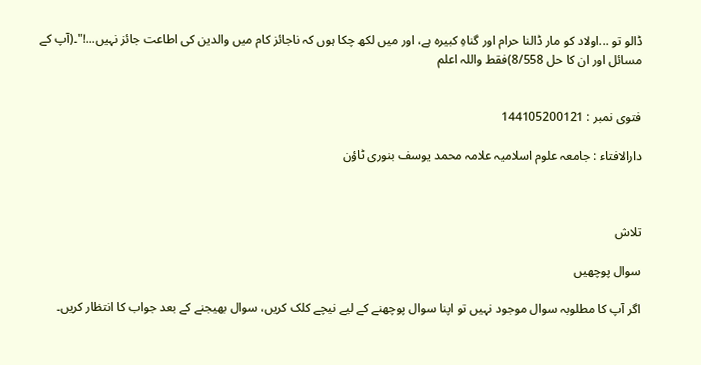ڈالو تو ...اولاد کو مار ڈالنا حرام اور گناہِ کبیرہ ہے، اور میں لکھ چکا ہوں کہ ناجائز کام میں والدین کی اطاعت جائز نہیں...!"۔(آپ کے مسائل اور ان کا حل 8/558)فقط واللہ اعلم


فتوی نمبر : 144105200121

دارالافتاء : جامعہ علوم اسلامیہ علامہ محمد یوسف بنوری ٹاؤن



تلاش

سوال پوچھیں

اگر آپ کا مطلوبہ سوال موجود نہیں تو اپنا سوال پوچھنے کے لیے نیچے کلک کریں، سوال بھیجنے کے بعد جواب کا انتظار کریں۔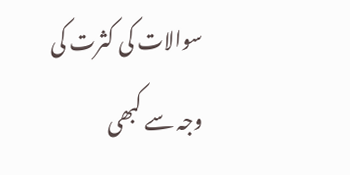سوالات کی کثرت کی وجہ سے کبھی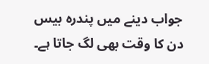جواب دینے میں پندرہ بیس دن کا وقت بھی لگ جاتا ہے۔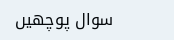سوال پوچھیں